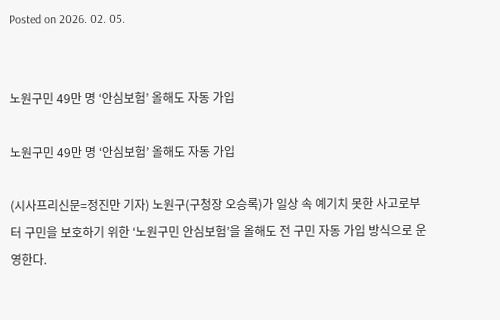Posted on 2026. 02. 05.


노원구민 49만 명 ‘안심보험’ 올해도 자동 가입

노원구민 49만 명 ‘안심보험’ 올해도 자동 가입

(시사프리신문=정진만 기자) 노원구(구청장 오승록)가 일상 속 예기치 못한 사고로부터 구민을 보호하기 위한 ‘노원구민 안심보험’을 올해도 전 구민 자동 가입 방식으로 운영한다.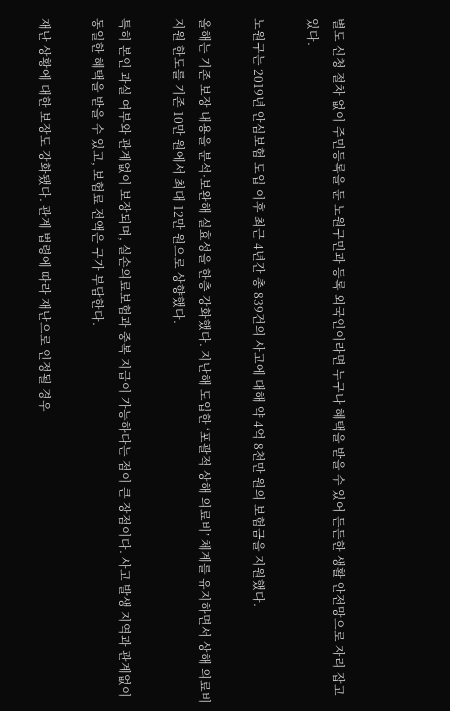별도 신청 절차 없이 주민등록을 둔 노원구민과 등록 외국인이라면 누구나 혜택을 받을 수 있어 든든한 생활 안전망으로 자리 잡고 있다.

노원구는 2019년 안심보험 도입 이후 최근 4년간 총 839건의 사고에 대해 약 4억 8천만 원의 보험금을 지원했다.

올해는 기존 보장 내용을 분석·보완해 실효성을 한층 강화했다. 지난해 도입한 ‘포괄적 상해 의료비’ 체계를 유지하면서 상해 의료비 지원 한도를 기존 10만 원에서 최대 12만 원으로 상향했다.

특히 본인 과실 여부와 관계없이 보장되며, 실손의료보험과 중복 지급이 가능하다는 점이 큰 장점이다. 사고 발생 지역과 관계없이 동일한 혜택을 받을 수 있고, 보험료 전액은 구가 부담한다.

재난 상황에 대한 보장도 강화됐다. 관계 법령에 따라 재난으로 인정될 경우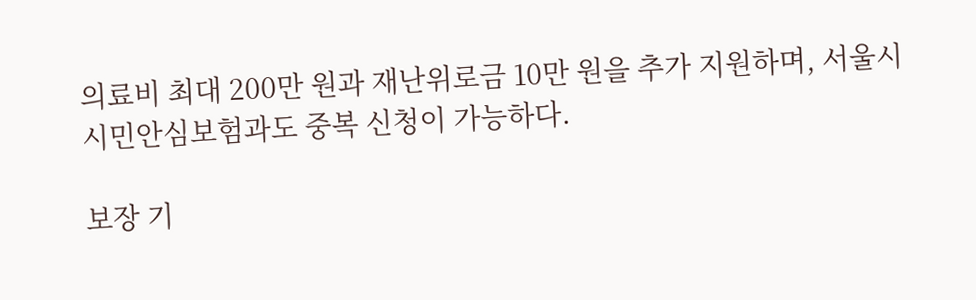의료비 최대 200만 원과 재난위로금 10만 원을 추가 지원하며, 서울시 시민안심보험과도 중복 신청이 가능하다.

보장 기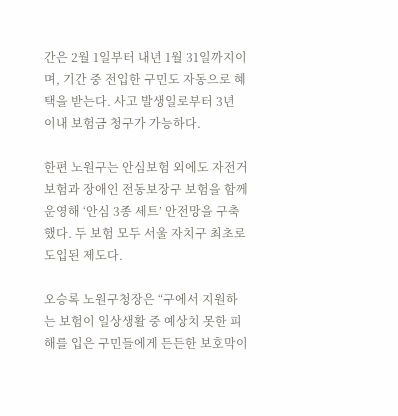간은 2월 1일부터 내년 1월 31일까지이며, 기간 중 전입한 구민도 자동으로 혜택을 받는다. 사고 발생일로부터 3년 이내 보험금 청구가 가능하다.

한편 노원구는 안심보험 외에도 자전거보험과 장애인 전동보장구 보험을 함께 운영해 ‘안심 3종 세트’ 안전망을 구축했다. 두 보험 모두 서울 자치구 최초로 도입된 제도다.

오승록 노원구청장은 “구에서 지원하는 보험이 일상생활 중 예상치 못한 피해를 입은 구민들에게 든든한 보호막이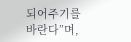되어주기를 바란다”며,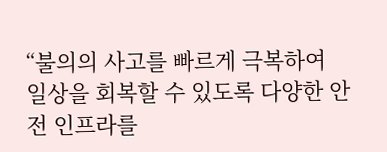“불의의 사고를 빠르게 극복하여 일상을 회복할 수 있도록 다양한 안전 인프라를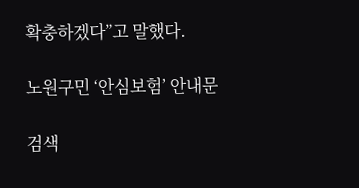확충하겠다”고 말했다.

노원구민 ‘안심보험’ 안내문

검색